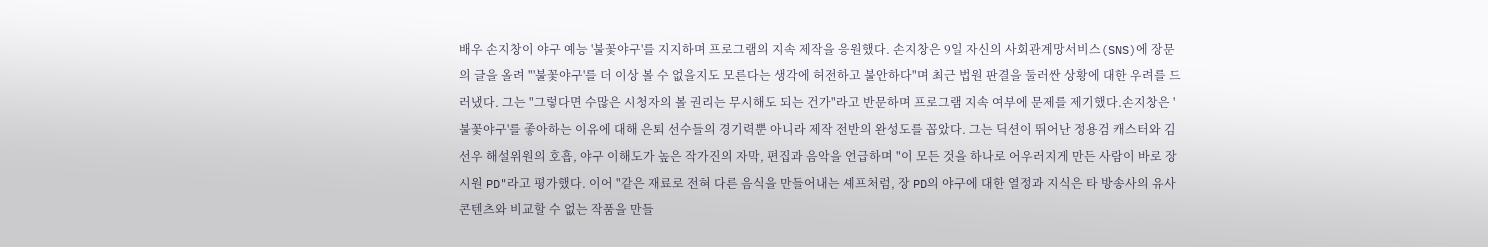배우 손지창이 야구 예능 '불꽃야구'를 지지하며 프로그램의 지속 제작을 응원했다. 손지창은 9일 자신의 사회관계망서비스(SNS)에 장문의 글을 올려 "'불꽃야구'를 더 이상 볼 수 없을지도 모른다는 생각에 허전하고 불안하다"며 최근 법원 판결을 둘러싼 상황에 대한 우려를 드러냈다. 그는 "그렇다면 수많은 시청자의 볼 권리는 무시해도 되는 건가"라고 반문하며 프로그램 지속 여부에 문제를 제기했다.손지창은 '불꽃야구'를 좋아하는 이유에 대해 은퇴 선수들의 경기력뿐 아니라 제작 전반의 완성도를 꼽았다. 그는 딕션이 뛰어난 정용검 캐스터와 김선우 해설위원의 호흡, 야구 이해도가 높은 작가진의 자막, 편집과 음악을 언급하며 "이 모든 것을 하나로 어우러지게 만든 사람이 바로 장시원 PD"라고 평가했다. 이어 "같은 재료로 전혀 다른 음식을 만들어내는 셰프처럼, 장 PD의 야구에 대한 열정과 지식은 타 방송사의 유사 콘텐츠와 비교할 수 없는 작품을 만들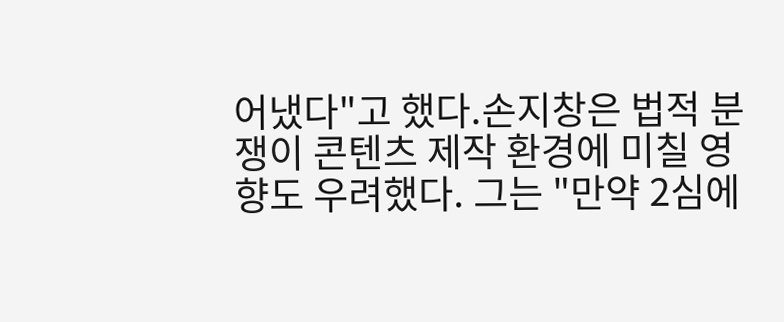어냈다"고 했다.손지창은 법적 분쟁이 콘텐츠 제작 환경에 미칠 영향도 우려했다. 그는 "만약 2심에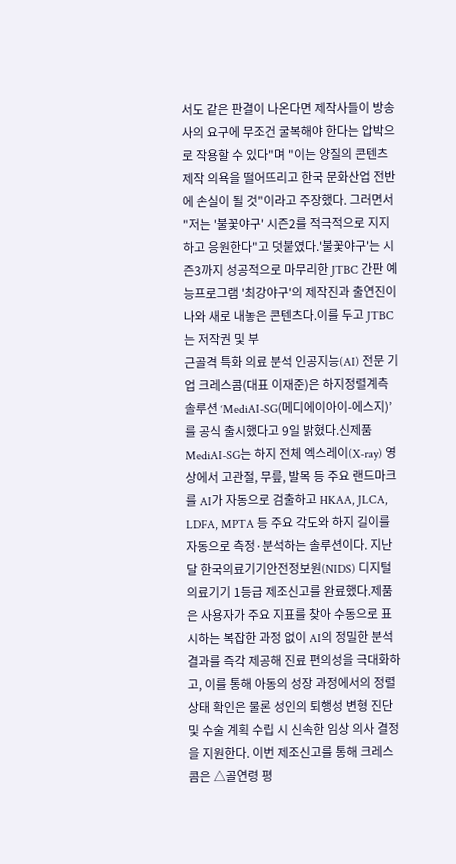서도 같은 판결이 나온다면 제작사들이 방송사의 요구에 무조건 굴복해야 한다는 압박으로 작용할 수 있다"며 "이는 양질의 콘텐츠 제작 의욕을 떨어뜨리고 한국 문화산업 전반에 손실이 될 것"이라고 주장했다. 그러면서 "저는 '불꽃야구' 시즌2를 적극적으로 지지하고 응원한다"고 덧붙였다.'불꽃야구'는 시즌3까지 성공적으로 마무리한 JTBC 간판 예능프로그램 '최강야구'의 제작진과 출연진이 나와 새로 내놓은 콘텐츠다.이를 두고 JTBC는 저작권 및 부
근골격 특화 의료 분석 인공지능(AI) 전문 기업 크레스콤(대표 이재준)은 하지정렬계측 솔루션 ‘MediAI-SG(메디에이아이-에스지)’를 공식 출시했다고 9일 밝혔다.신제품 MediAI-SG는 하지 전체 엑스레이(X-ray) 영상에서 고관절, 무릎, 발목 등 주요 랜드마크를 AI가 자동으로 검출하고 HKAA, JLCA, LDFA, MPTA 등 주요 각도와 하지 길이를 자동으로 측정·분석하는 솔루션이다. 지난달 한국의료기기안전정보원(NIDS) 디지털의료기기 1등급 제조신고를 완료했다.제품은 사용자가 주요 지표를 찾아 수동으로 표시하는 복잡한 과정 없이 AI의 정밀한 분석 결과를 즉각 제공해 진료 편의성을 극대화하고, 이를 통해 아동의 성장 과정에서의 정렬 상태 확인은 물론 성인의 퇴행성 변형 진단 및 수술 계획 수립 시 신속한 임상 의사 결정을 지원한다. 이번 제조신고를 통해 크레스콤은 △골연령 평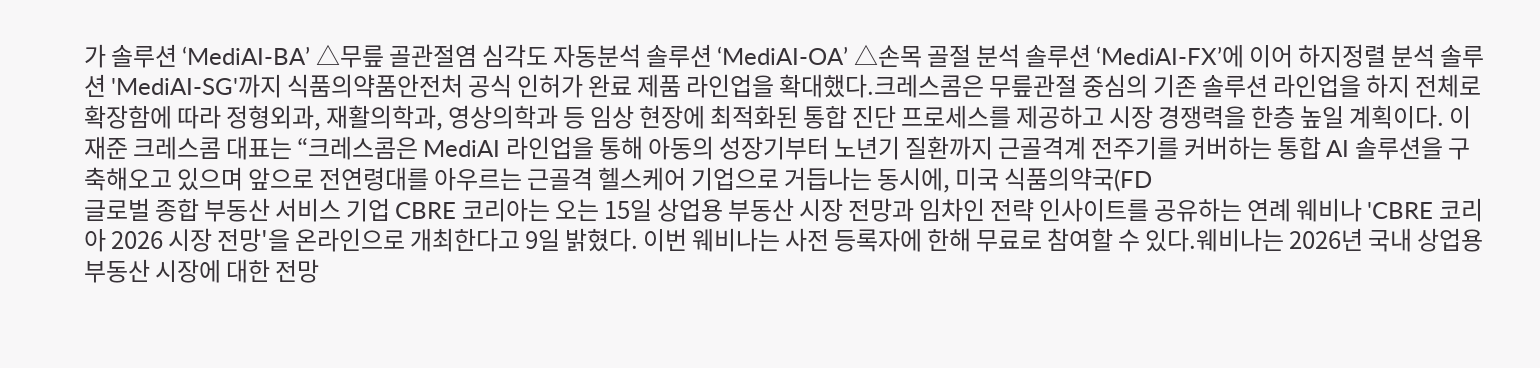가 솔루션 ‘MediAI-BA’ △무릎 골관절염 심각도 자동분석 솔루션 ‘MediAI-OA’ △손목 골절 분석 솔루션 ‘MediAI-FX’에 이어 하지정렬 분석 솔루션 'MediAI-SG'까지 식품의약품안전처 공식 인허가 완료 제품 라인업을 확대했다.크레스콤은 무릎관절 중심의 기존 솔루션 라인업을 하지 전체로 확장함에 따라 정형외과, 재활의학과, 영상의학과 등 임상 현장에 최적화된 통합 진단 프로세스를 제공하고 시장 경쟁력을 한층 높일 계획이다. 이재준 크레스콤 대표는 “크레스콤은 MediAI 라인업을 통해 아동의 성장기부터 노년기 질환까지 근골격계 전주기를 커버하는 통합 AI 솔루션을 구축해오고 있으며 앞으로 전연령대를 아우르는 근골격 헬스케어 기업으로 거듭나는 동시에, 미국 식품의약국(FD
글로벌 종합 부동산 서비스 기업 CBRE 코리아는 오는 15일 상업용 부동산 시장 전망과 임차인 전략 인사이트를 공유하는 연례 웨비나 'CBRE 코리아 2026 시장 전망'을 온라인으로 개최한다고 9일 밝혔다. 이번 웨비나는 사전 등록자에 한해 무료로 참여할 수 있다.웨비나는 2026년 국내 상업용 부동산 시장에 대한 전망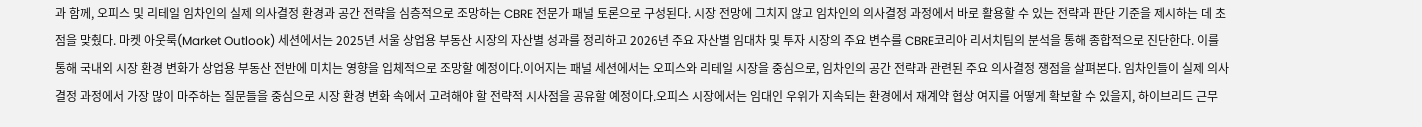과 함께, 오피스 및 리테일 임차인의 실제 의사결정 환경과 공간 전략을 심층적으로 조망하는 CBRE 전문가 패널 토론으로 구성된다. 시장 전망에 그치지 않고 임차인의 의사결정 과정에서 바로 활용할 수 있는 전략과 판단 기준을 제시하는 데 초점을 맞췄다. 마켓 아웃룩(Market Outlook) 세션에서는 2025년 서울 상업용 부동산 시장의 자산별 성과를 정리하고 2026년 주요 자산별 임대차 및 투자 시장의 주요 변수를 CBRE코리아 리서치팀의 분석을 통해 종합적으로 진단한다. 이를 통해 국내외 시장 환경 변화가 상업용 부동산 전반에 미치는 영향을 입체적으로 조망할 예정이다.이어지는 패널 세션에서는 오피스와 리테일 시장을 중심으로, 임차인의 공간 전략과 관련된 주요 의사결정 쟁점을 살펴본다. 임차인들이 실제 의사결정 과정에서 가장 많이 마주하는 질문들을 중심으로 시장 환경 변화 속에서 고려해야 할 전략적 시사점을 공유할 예정이다.오피스 시장에서는 임대인 우위가 지속되는 환경에서 재계약 협상 여지를 어떻게 확보할 수 있을지, 하이브리드 근무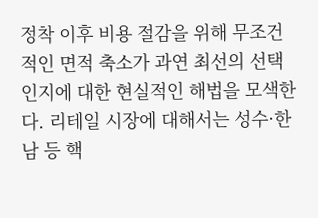정착 이후 비용 절감을 위해 무조건적인 면적 축소가 과연 최선의 선택인지에 대한 현실적인 해법을 모색한다. 리테일 시장에 대해서는 성수·한남 등 핵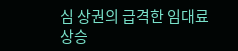심 상권의 급격한 임대료 상승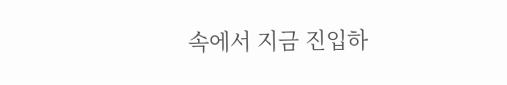속에서 지금 진입하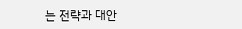는 전략과 대안